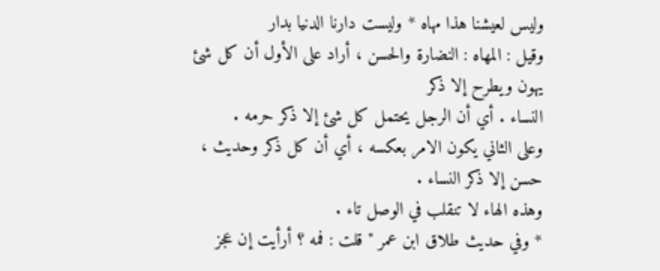وليس لعيشنا هذا مهاه * وليست دارنا الدنيا بدار
وقيل : المهاه : النضارة والحسن ، أراد على الأول أن كل شئ يهون ويطرح إلا ذكر
النساء . أي أن الرجل يحتمل كل شئ إلا ذكر حرمه .
وعلى الثاني يكون الامر بعكسه ، أي أن كل ذكر وحديث ، حسن إلا ذكر النساء .
وهذه الهاء لا تنقلب في الوصل تاء .
* وفي حديث طلاق ابن عمر " قلت : فمه ؟ أرأيت إن عجز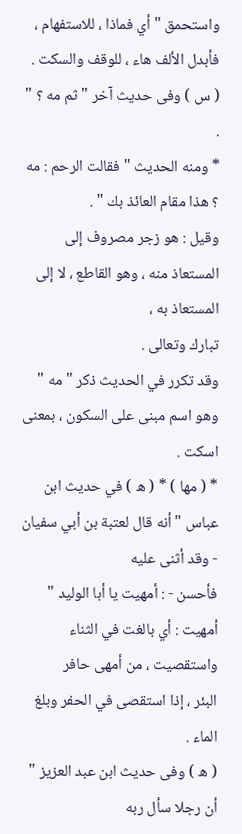واستحمق " أي فماذا ، للاستفهام ،
فأبدل الألف هاء ، للوقف والسكت .
( س ) وفى حديث آخر " ثم مه ؟ " .
* ومنه الحديث " فقالت الرحم : مه ؟ هذا مقام العائذ بك " .
وقيل : هو زجر مصروف إلى المستعاذ منه ، وهو القاطع ، لا إلى المستعاذ به ،
تبارك وتعالى .
وقد تكرر في الحديث ذكر " مه " وهو اسم مبنى على السكون ، بمعنى اسكت .
* ( مها ) * ( ه ) في حديث ابن عباس " أنه قال لعتبة بن أبي سفيان - وقد أثنى عليه
فأحسن - : أمهيت يا أبا الوليد " أمهيت : أي بالغت في الثناء واستقصيت ، من أمهى حافر
البئر ، إذا استقصى في الحفر وبلغ الماء .
( ه ) وفى حديث ابن عبد العزيز " أن رجلا سأل ربه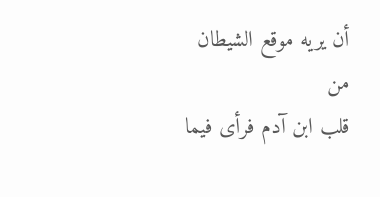أن يريه موقع الشيطان من
قلب ابن آدم فرأى فيما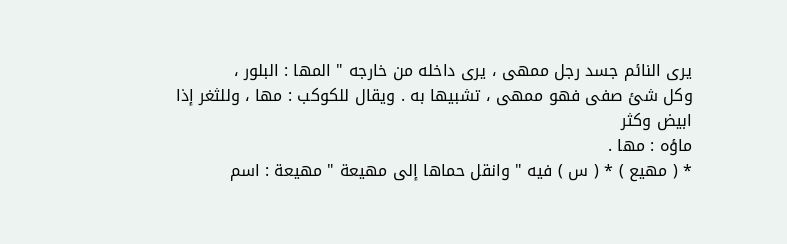يرى النائم جسد رجل ممهى ، يرى داخله من خارجه " المها : البلور ،
وكل شئ صفى فهو ممهى ، تشبيها به . ويقال للكوكب : مها ، وللثغر إذا ابيض وكثر
ماؤه : مها .
* ( مهيع ) * ( س ) فيه " وانقل حماها إلى مهيعة " مهيعة : اسم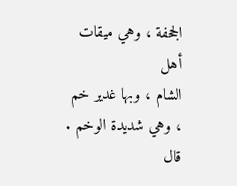الجحفة ، وهي ميقات أهل
الشام ، وبها غدير خم ، وهي شديدة الوخم .
قال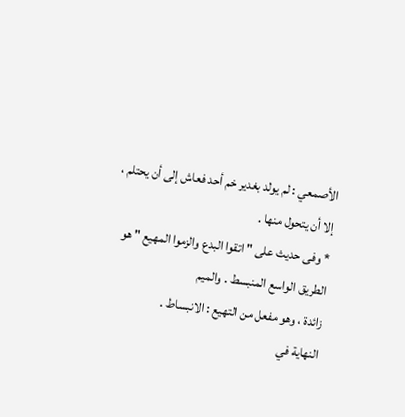الأصمعي : لم يولد بغدير خم أحد فعاش إلى أن يحتلم ، إلا أن يتحول منها .
* وفى حديث على " اتقوا البدع والزموا المهيع " هو الطريق الواسع المنبسط . والميم
زائدة ، وهو مفعل من التهيع : الانبساط .
النهاية في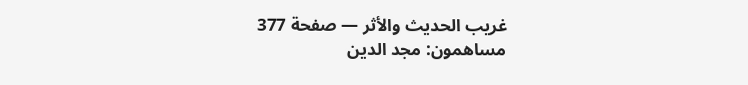غريب الحديث والأثر — صفحة 377
مساهمون: مجد الدين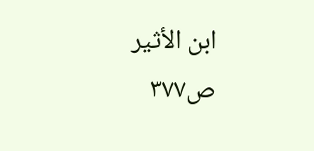ابن الأثير
ص٣٧٧